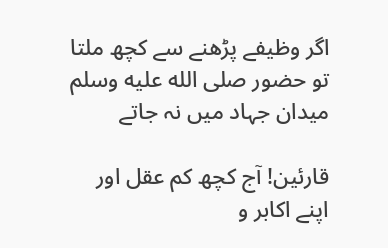اگر وظیفے پڑھنے سے کچھ ملتا تو حضور صلى الله عليه وسلم میدان جہاد میں نہ جاتے

قارئین! آج کچھ کم عقل اور اپنے اکابر و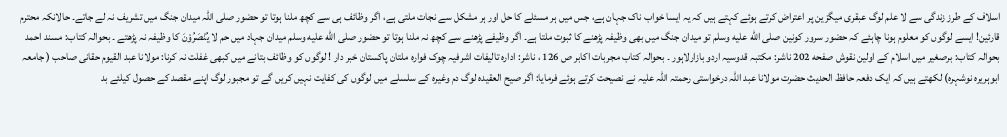اسلاف کے طرز زندگی سے لا علم لوگ عبقری میگزین پر اعتراض کرتے ہوئے کہتے ہیں کہ یہ ایسا خواب ناک جہان ہے، جس میں ہر مسئلے کا حل اور ہر مشکل سے نجات ملتی ہے، اگر وظائف ہی سے کچھ ملنا ہوتا تو حضور صلی اللہ میدان جنگ میں تشریف نہ لے جاتے۔ حالانکہ محترم قارئین! ایسے لوگوں کو معلوم ہونا چاہئے کہ حضور سرور کونین صلى الله عليه وسلم تو میدان جنگ میں بھی وظیفہ پڑھنے کا ثبوت ملتا ہے۔ اگر وظیفے پڑھنے سے کچھ نہ ملنا ہوتا تو حضور صلى الله عليه وسلم میدان جہاد میں حم لا يُنْصَرُوْنَ کا وظیفہ نہ پڑھتے ۔ بحوالہ کتاب: مسند احمد بحوالہ کتاب: برصغیر میں اسلام کے اولین نقوش صفحه 202 ناشر: مکتبہ قدوسیہ اردو بازارلاہور ۔ بحوالہ کتاب مجربات اکابر ص 126 ، ناشر: اداره تالیفات اشرفیہ چوک فواره ملتان پاکستان خبر دار ! لوگوں کو وظائف بتانے میں کبھی غفلت نہ کرنا: مولانا عبد القیوم حقانی صاحب ( جامعہ ابوہریرہ نوشہرہ) لکھتے ہیں کہ ایک دفعہ حافظ الحدیث حضرت مولانا عبد اللہ درخواستی رحمتہ اللہ علیہ نے نصیحت کرتے ہوئے فرمایا: اگر صیح العقیدہ لوگ دم وغیرہ کے سلسلے میں لوگوں کی کفایت نہیں کریں گے تو مجبور لوگ اپنے مقصد کے حصول کیلئے بد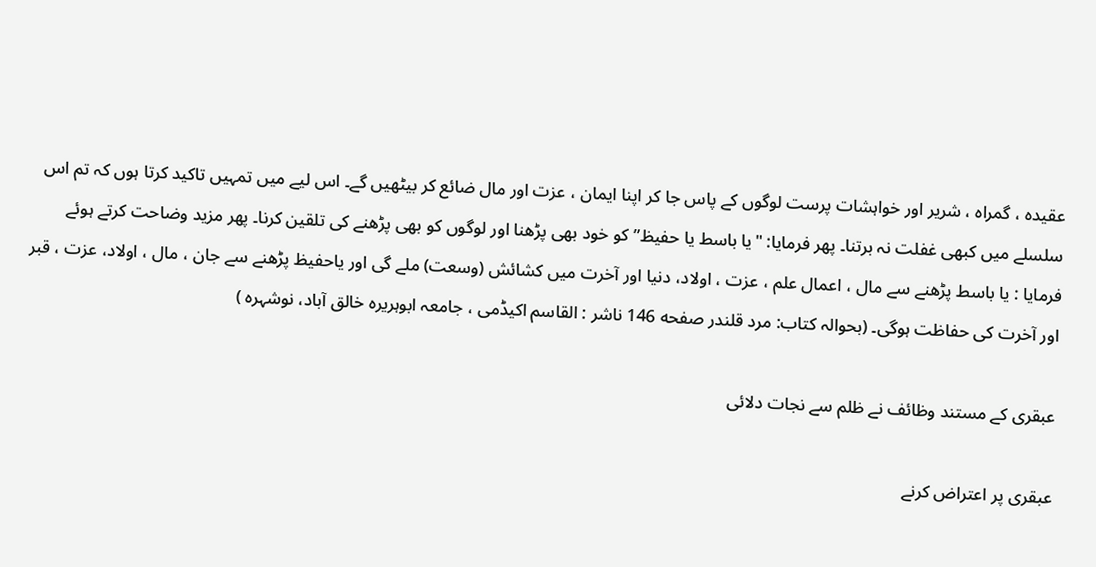عقیدہ ، گمراہ ، شریر اور خواہشات پرست لوگوں کے پاس جا کر اپنا ایمان ، عزت اور مال ضائع کر بیٹھیں گے۔ اس لیے میں تمہیں تاکید کرتا ہوں کہ تم اس سلسلے میں کبھی غفلت نہ برتنا۔ پھر فرمایا: "یا باسط یا حفیظ” کو خود بھی پڑھنا اور لوگوں کو بھی پڑھنے کی تلقین کرنا۔ پھر مزید وضاحت کرتے ہوئے فرمایا : یا باسط پڑھنے سے مال ، اعمال علم ، عزت ، اولاد، دنیا اور آخرت میں کشائش (وسعت) ملے گی اور یاحفیظ پڑھنے سے جان ، مال ، اولاد، عزت ، قبر اور آخرت کی حفاظت ہوگی۔ (بحوالہ کتاب: مرد قلندر صفحه 146 ناشر : القاسم اکیڈمی ، جامعہ ابوہریرہ خالق آباد، نوشہرہ )

عبقری کے مستند وظائف نے ظلم سے نجات دلائی

عبقری پر اعتراض کرنے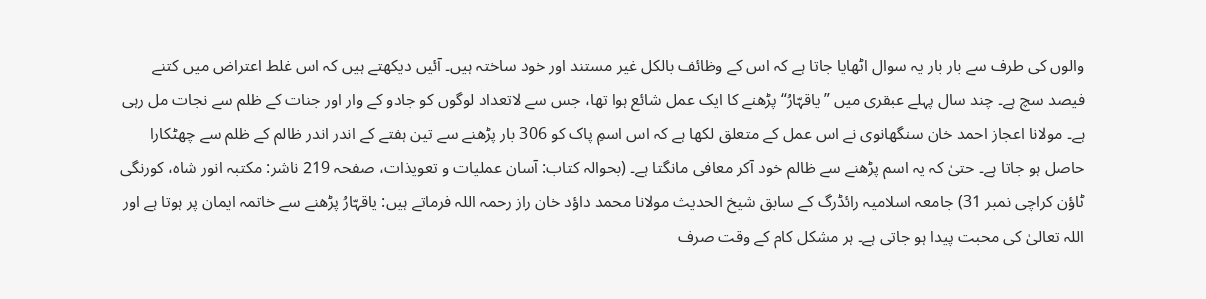والوں کی طرف سے بار بار یہ سوال اٹھایا جاتا ہے کہ اس کے وظائف بالکل غیر مستند اور خود ساختہ ہیں۔ آئیں دیکھتے ہیں کہ اس غلط اعتراض میں کتنے فیصد سچ ہے۔ چند سال پہلے عبقری میں ”یاقہّارُ“ پڑھنے کا ایک عمل شائع ہوا تھا، جس سے لاتعداد لوگوں کو جادو کے وار اور جنات کے ظلم سے نجات مل رہی ہے۔ مولانا اعجاز احمد خان سنگھانوی نے اس عمل کے متعلق لکھا ہے کہ اس اسمِ پاک کو 306 بار پڑھنے سے تین ہفتے کے اندر اندر ظالم کے ظلم سے چھٹکارا حاصل ہو جاتا ہے۔ حتیٰ کہ یہ اسم پڑھنے سے ظالم خود آکر معافی مانگتا ہے۔ (بحوالہ کتاب: آسان عملیات و تعویذات، صفحہ 219 ناشر: مکتبہ انور شاہ، کورنگی ٹاؤن کراچی نمبر 31) جامعہ اسلامیہ رائڈرگ کے سابق شیخ الحدیث مولانا محمد داؤد خان راز رحمہ اللہ فرماتے ہیں: یاقہّارُ پڑھنے سے خاتمہ ایمان پر ہوتا ہے اور اللہ تعالیٰ کی محبت پیدا ہو جاتی ہے۔ ہر مشکل کام کے وقت صرف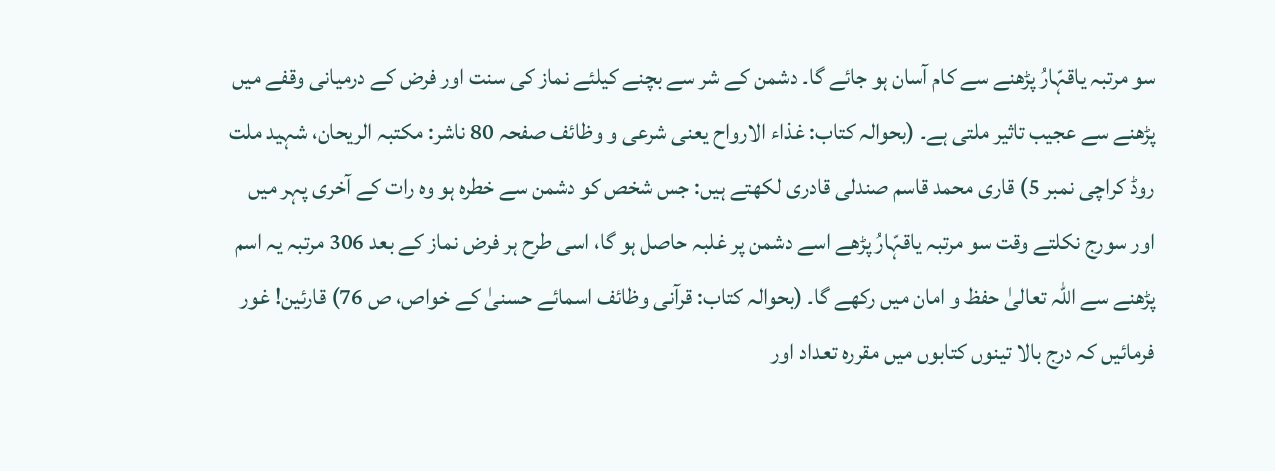سو مرتبہ یاقہّارُ پڑھنے سے کام آسان ہو جائے گا۔ دشمن کے شر سے بچنے کیلئے نماز کی سنت اور فرض کے درمیانی وقفے میں پڑھنے سے عجیب تاثیر ملتی ہے۔ (بحوالہ کتاب: غذاء الارواح یعنی شرعی و وظائف صفحہ 80 ناشر: مکتبہ الریحان، شہید ملت روڈ کراچی نمبر 5) قاری محمد قاسم صندلی قادری لکھتے ہیں: جس شخص کو دشمن سے خطرہ ہو وہ رات کے آخری پہر میں اور سورج نکلتے وقت سو مرتبہ یاقہّارُ پڑھے اسے دشمن پر غلبہ حاصل ہو گا، اسی طرح ہر فرض نماز کے بعد 306 مرتبہ یہ اسم پڑھنے سے اللہ تعالیٰ حفظ و امان میں رکھے گا۔ (بحوالہ کتاب: قرآنی وظائف اسمائے حسنیٰ کے خواص، ص 76) قارئین! غور فرمائیں کہ درج بالا تینوں کتابوں میں مقررہ تعداد اور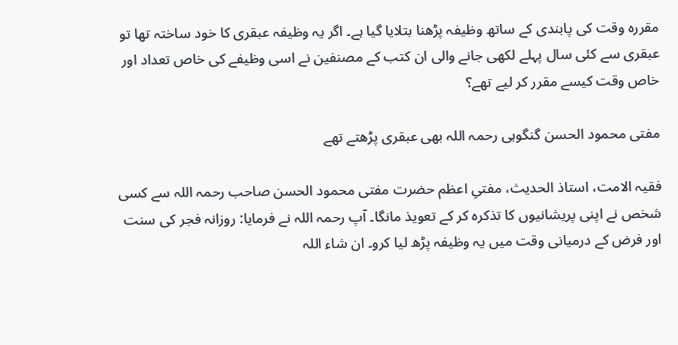مقررہ وقت کی پابندی کے ساتھ وظیفہ پڑھنا بتلایا گیا ہے۔ اگر یہ وظیفہ عبقری کا خود ساختہ تھا تو عبقری سے کئی سال پہلے لکھی جانے والی ان کتب کے مصنفین نے اسی وظیفے کی خاص تعداد اور خاص وقت کیسے مقرر کر لیے تھے؟

مفتی محمود الحسن گنگوہی رحمہ اللہ بھی عبقری پڑھتے تھے

فقیہ الامت، استاذ الحدیث، مفتیِ اعظم حضرت مفتی محمود الحسن صاحب رحمہ اللہ سے کسی شخص نے اپنی پریشانیوں کا تذکرہ کر کے تعویذ مانگا۔ آپ رحمہ اللہ نے فرمایا: روزانہ فجر کی سنت اور فرض کے درمیانی وقت میں یہ وظیفہ پڑھ لیا کرو۔ ان شاء اللہ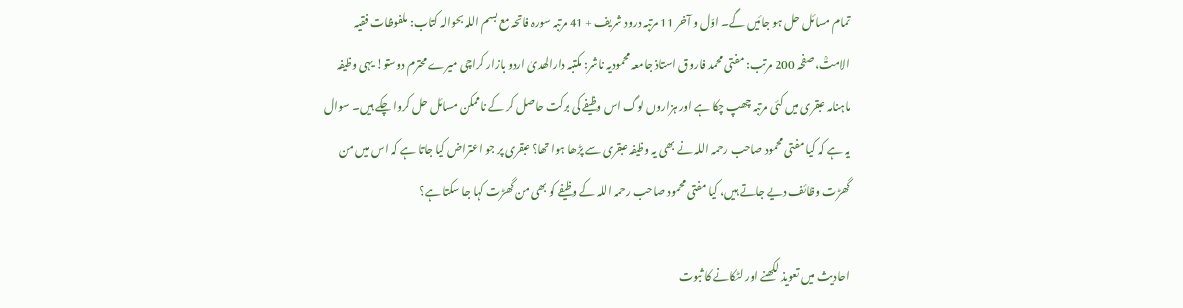تمام مسائل حل ہو جائیں گے۔ اوّل و آخر 11 مرتبہ درود شریف + 41 مرتبہ سورہ فاتحہ مع بسم اللہ بحوالہ کتاب: ملفوظات فقیہ الامتؒ، صفحہ 200 مرتب: مفتی محمد فاروق استاذ جامعہ محمودیہ ناشر: مکتبہ دارالھدیٰ اردو بازار کراچی میرے محترم دوستو! یہی وظیفہ ماہنامہ عبقری میں کئی مرتبہ چھپ چکا ہے اور ہزاروں لوگ اس وظیفے کی برکت حاصل کر کے ناممکن مسائل حل کروا چکے ہیں۔ سوال یہ ہے کہ کیا مفتی محمود صاحب رحمہ اللہ نے بھی یہ وظیفہ عبقری سے پڑھا ہوا تھا؟ عبقری پر جو اعتراض کیا جاتا ہے کہ اس میں من گھڑت وظائف دیے جاتے ہیں، کیا مفتی محمود صاحب رحمہ اللہ کے وظیفے کو بھی من گھڑت کہا جا سکتا ہے؟

احادیث میں تعویذ لکھنے اور لٹکانے کا ثبوت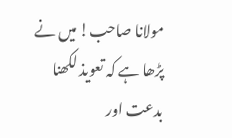مولانا صاحب! میں نے پڑھا ہے کہ تعویذ لکھنا بدعت اور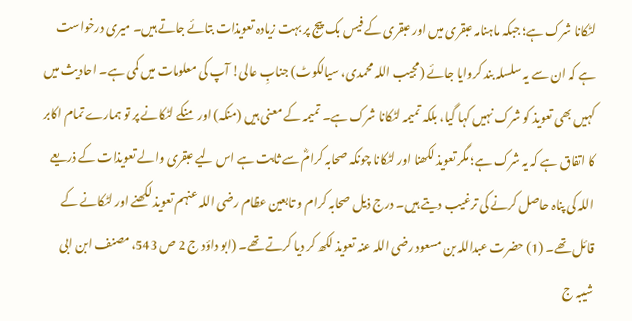لٹکانا شرک ہے؛ جبکہ ماہنامہ عبقری میں اور عبقری کے فیس بک پیج پر بہت زیادہ تعویذات بتائے جاتے ہیں۔ میری درخواست ہے کہ ان سے یہ سلسلہ بند کروایا جائے (مجیب اللہ محمدی، سیالکوٹ) جنابِ عالی! آپ کی معلومات میں کمی ہے۔ احادیث میں کہیں بھی تعویذ کو شرک نہیں کہا گیا، بلکہ تمیمہ لٹکانا شرک ہے۔ تمیمہ کے معنی ہیں (منکہ) اور منکے لٹکانے پر تو ہمارے تمام اکابر کا اتفاق ہے کہ یہ شرک ہے؛ مگر تعویذ لکھنا اور لٹکانا چونکہ صحابہ کرامؓ سے ثابت ہے اس لیے عبقری والے تعویذات کے ذریعے اللہ کی پناہ حاصل کرنے کی ترغیب دیتے ہیں۔ درج ذیل صحابہ کرام و تابعین عظام رضی اللہ عنہم تعویذ لکھنے اور لٹکانے کے قائل تھے۔ (1) حضرت عبداللہ بن مسعود رضی اللہ عنہ تعویذ لکھ کر دیا کرتے تھے۔ (ابو داؤد ج 2 ص 543، مصنف ابن ابی شیبہ ج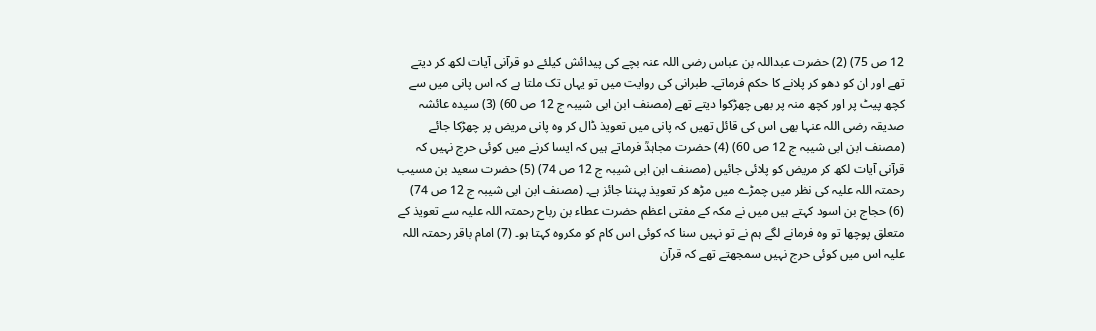12 ص 75) (2) حضرت عبداللہ بن عباس رضی اللہ عنہ بچے کی پیدائش کیلئے دو قرآنی آیات لکھ کر دیتے تھے اور ان کو دھو کر پلانے کا حکم فرماتے۔ طبرانی کی روایت میں تو یہاں تک ملتا ہے کہ اس پانی میں سے کچھ پیٹ پر اور کچھ منہ پر بھی چھڑکوا دیتے تھے (مصنف ابن ابی شیبہ ج 12 ص 60) (3) سیدہ عائشہ صدیقہ رضی اللہ عنہا بھی اس کی قائل تھیں کہ پانی میں تعویذ ڈال کر وہ پانی مریض پر چھڑکا جائے (مصنف ابن ابی شیبہ ج 12 ص 60) (4) حضرت مجاہدؒ فرماتے ہیں کہ ایسا کرنے میں کوئی حرج نہیں کہ قرآنی آیات لکھ کر مریض کو پلائی جائیں (مصنف ابن ابی شیبہ ج 12 ص 74) (5) حضرت سعید بن مسیب رحمتہ اللہ علیہ کی نظر میں چمڑے میں مڑھ کر تعویذ پہننا جائز ہے۔ (مصنف ابن ابی شیبہ ج 12 ص 74) (6) حجاج بن اسود کہتے ہیں میں نے مکہ کے مفتی اعظم حضرت عطاء بن رباح رحمتہ اللہ علیہ سے تعویذ کے متعلق پوچھا تو وہ فرمانے لگے ہم نے تو نہیں سنا کہ کوئی اس کام کو مکروہ کہتا ہو۔ (7) امام باقر رحمتہ اللہ علیہ اس میں کوئی حرج نہیں سمجھتے تھے کہ قرآن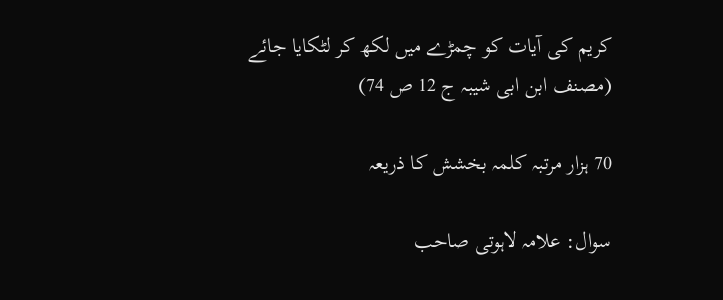کریم کی آیات کو چمڑے میں لکھ کر لٹکایا جائے (مصنف ابن ابی شیبہ ج 12 ص 74)

70 ہزار مرتبہ کلمہ بخشش کا ذریعہ

سوال: علامہ لاہوتی صاحب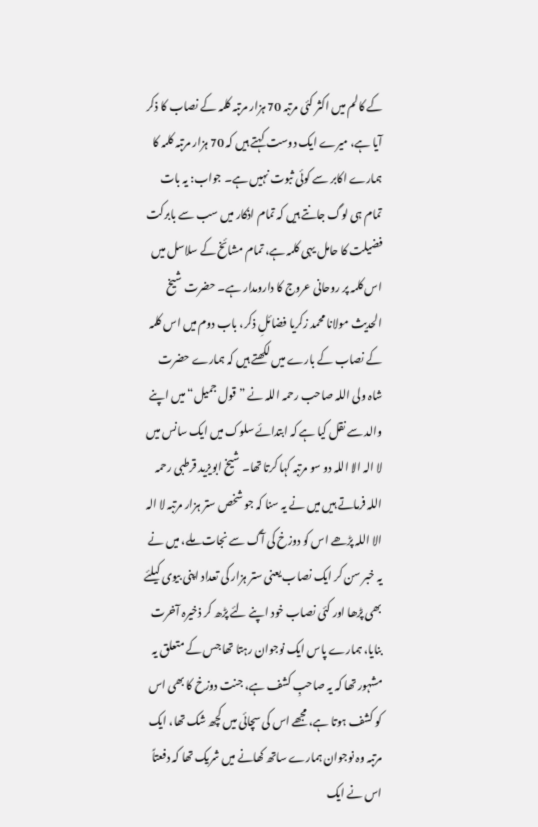کے کالم میں اکثر کئی مرتبہ 70 ہزار مرتبہ کلمہ کے نصاب کا ذکر آیا ہے، میرے ایک دوست کہتے ہیں کہ 70 ہزار مرتبہ کلمہ کا ہمارے اکابر سے کوئی ثبوت نہیں ہے۔ جواب: یہ بات تمام ہی لوگ جانتے ہیں کہ تمام اذکار میں سب سے بابرکت فضیلت کا حامل یہی کلمہ ہے، تمام مشائخ کے سلاسل میں اس کلمہ پر روحانی عروج کا دارومدار ہے۔ حضرت شیخ الحدیث مولانا محمد زکریا فضائلِ ذکر، باب دوم میں اس کلمہ کے نصاب کے بارے میں لکھتے ہیں کہ ہمارے حضرت شاہ ولی اللہ صاحب رحمہ اللہ نے ”قول جمیل“ میں اپنے والد سے نقل کیا ہے کہ ابتدائے سلوک میں ایک سانس میں لا الہ الا اللہ دو سو مرتبہ کہا کرتا تھا۔ شیخ ابویزید قرطبی رحمہ اللہ فرماتے ہیں میں نے یہ سنا کہ جو شخص ستر ہزار مرتبہ لا الہ الا اللہ پڑھے اس کو دوزخ کی آگ سے نجات ملے، میں نے یہ خبر سن کر ایک نصاب یعنی ستر ہزار کی تعداد اپنی بیوی کیلئے بھی پڑھا اور کئی نصاب خود اپنے لئے پڑھ کر ذخیرہ آخرت بنایا، ہمارے پاس ایک نوجوان رہتا تھا جس کے متعلق یہ مشہور تھا کہ یہ صاحبِ کشف ہے، جنت دوزخ کا بھی اس کو کشف ہوتا ہے، مجھے اس کی سچائی میں کچھ شک تھا، ایک مرتبہ وہ نوجوان ہمارے ساتھ کھانے میں شریک تھا کہ دفعتاً اس نے ایک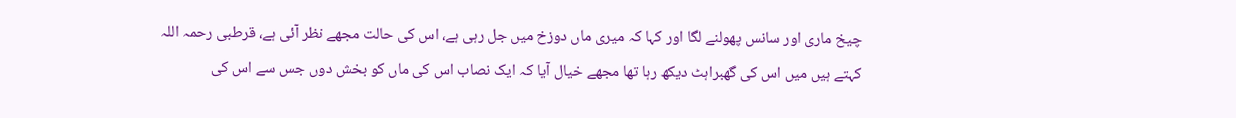چیخ ماری اور سانس پھولنے لگا اور کہا کہ میری ماں دوزخ میں جل رہی ہے، اس کی حالت مجھے نظر آئی ہے، قرطبی رحمہ اللہ کہتے ہیں میں اس کی گھبراہٹ دیکھ رہا تھا مجھے خیال آیا کہ ایک نصاب اس کی ماں کو بخش دوں جس سے اس کی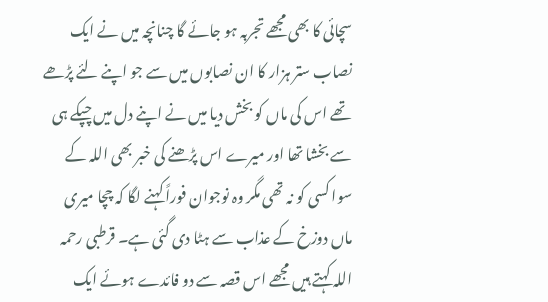سچائی کا بھی مجھے تجربہ ہو جائے گا چنانچہ میں نے ایک نصاب ستر ہزار کا ان نصابوں میں سے جو اپنے لئے پڑھے تھے اس کی ماں کو بخش دیا میں نے اپنے دل میں چپکے ہی سے بخشا تھا اور میرے اس پڑھنے کی خبر بھی اللہ کے سوا کسی کو نہ تھی مگر وہ نوجوان فوراً کہنے لگا کہ چچا میری ماں دوزخ کے عذاب سے ہٹا دی گئی ہے۔ قرطبی رحمہ اللہ کہتے ہیں مجھے اس قصہ سے دو فائدے ہوئے ایک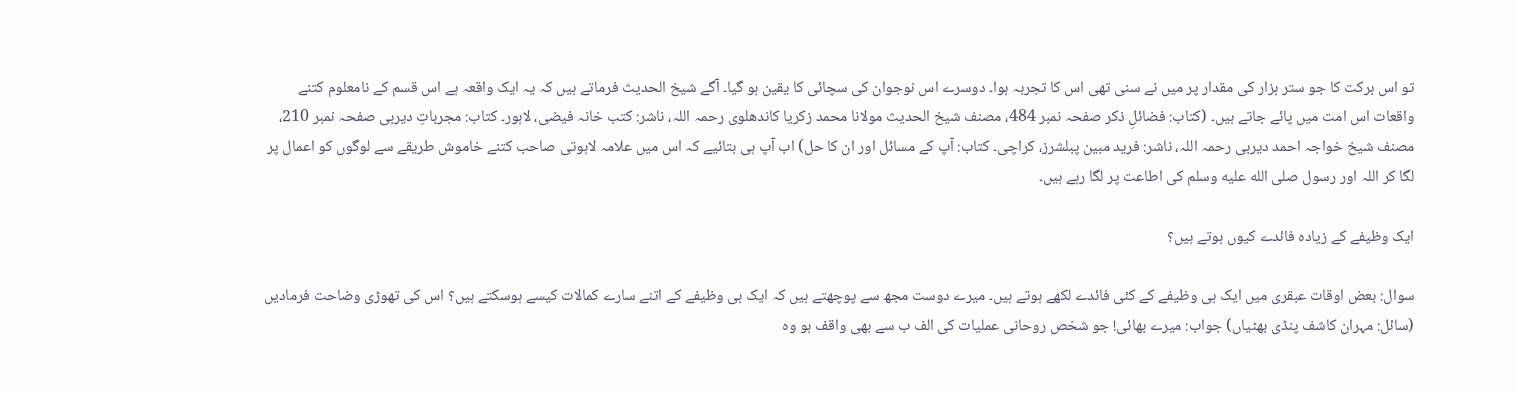تو اس برکت کا جو ستر ہزار کی مقدار پر میں نے سنی تھی اس کا تجربہ ہوا۔ دوسرے اس نوجوان کی سچائی کا یقین ہو گیا۔ آگے شیخ الحدیث فرماتے ہیں کہ یہ ایک واقعہ ہے اس قسم کے نامعلوم کتنے واقعات اس امت میں پائے جاتے ہیں۔ (کتاب: فضائلِ ذکر صفحہ نمبر 484، مصنف شیخ الحدیث مولانا محمد زکریا کاندھلوی رحمہ اللہ، ناشر: کتب خانہ فیضی، لاہور۔ کتاب: مجرباتِ دیربی صفحہ نمبر 210، مصنف شیخ خواجہ احمد دیربی رحمہ اللہ، ناشر: فرید مبین پبلشرز، کراچی۔ کتاب: آپ کے مسائل اور ان کا حل) اب آپ ہی بتائیے کہ اس میں علامہ لاہوتی صاحب کتنے خاموش طریقے سے لوگوں کو اعمال پر لگا کر اللہ اور رسول صلى الله عليه وسلم کی اطاعت پر لگا رہے ہیں۔

ایک وظیفے کے زیادہ فائدے کیوں ہوتے ہیں؟

سوال: بعض اوقات عبقری میں ایک ہی وظیفے کے کئی فائدے لکھے ہوتے ہیں۔ میرے دوست مجھ سے پوچھتے ہیں کہ ایک ہی وظیفے کے اتنے سارے کمالات کیسے ہوسکتے ہیں؟ اس کی تھوڑی وضاحت فرمادیں (سائل: مہران کاشف پنڈی بھٹیاں) جواب: میرے بھائی! جو شخص روحانی عملیات کی الف ب سے بھی واقف ہو وہ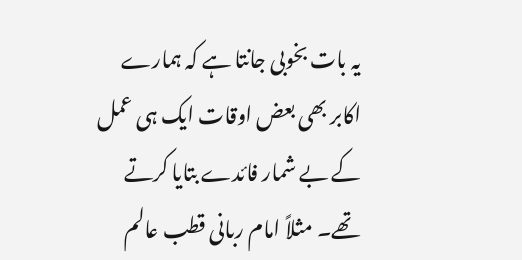یہ بات بخوبی جانتا ہے کہ ہمارے اکابر بھی بعض اوقات ایک ہی عمل کے بے شمار فائدے بتایا کرتے تھے۔ مثلاً امام ربانی قطب عالم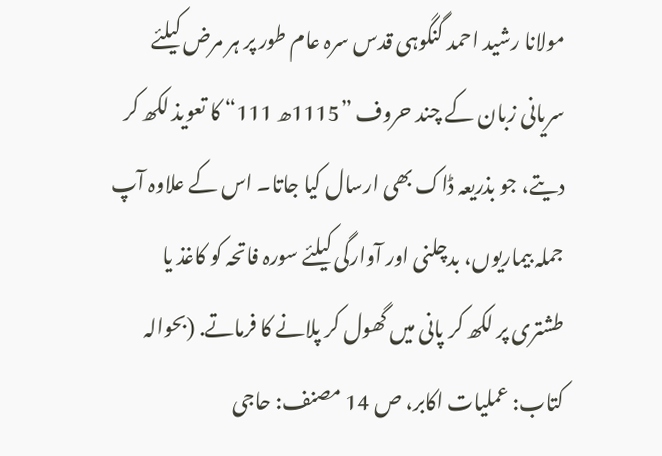مولانا رشید احمد گنگوہی قدس سرہ عام طور پر ہر مرض کیلئے سریانی زبان کے چند حروف ”1115ھ 111“ کا تعویذ لکھ کر دیتے، جو بذریعہ ڈاک بھی ارسال کیا جاتا۔ اس کے علاوہ آپ جملہ بیماریوں، بدچلنی اور آوارگی کیلئے سورہ فاتحہ کو کاغذ یا طشتری پر لکھ کر پانی میں گھول کر پلانے کا فرماتے. (بحوالہ کتاب: عملیات اکابر، ص 14 مصنف: حاجی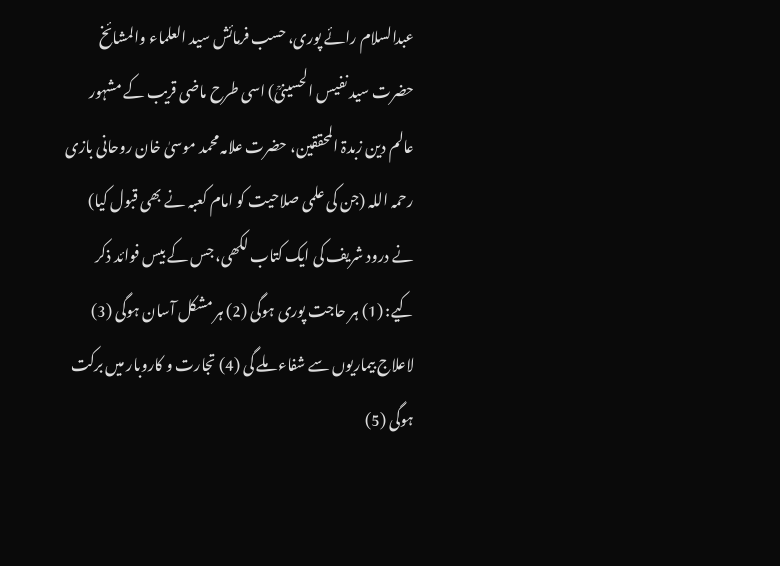عبدالسلام رائے پوری، حسب فرمائش سید العلماء والمشائخ حضرت سید نفیس الحسینیؒ) اسی طرح ماضی قریب کے مشہور عالم دین زبدۃ المحققین، حضرت علامہ محمد موسیٰ خان روحانی بازی رحمہ اللہ (جن کی علمی صلاحیت کو امام کعبہ نے بھی قبول کیا) نے درود شریف کی ایک کتاب لکھی، جس کے بیس فوائد ذکر کیے: (1) ہر حاجت پوری ہوگی (2) ہر مشکل آسان ہوگی (3) لاعلاج بیماریوں سے شفاء ملے گی (4) تجارت و کاروبار میں برکت ہوگی (5)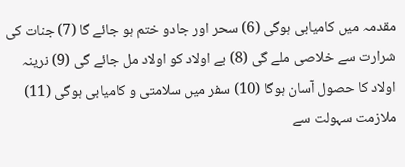مقدمہ میں کامیابی ہوگی (6) سحر اور جادو ختم ہو جائے گا (7) جنات کی شرارت سے خلاصی ملے گی (8) بے اولاد کو اولاد مل جائے گی (9) نرینہ اولاد کا حصول آسان ہوگا (10) سفر میں سلامتی و کامیابی ہوگی (11) ملازمت سہولت سے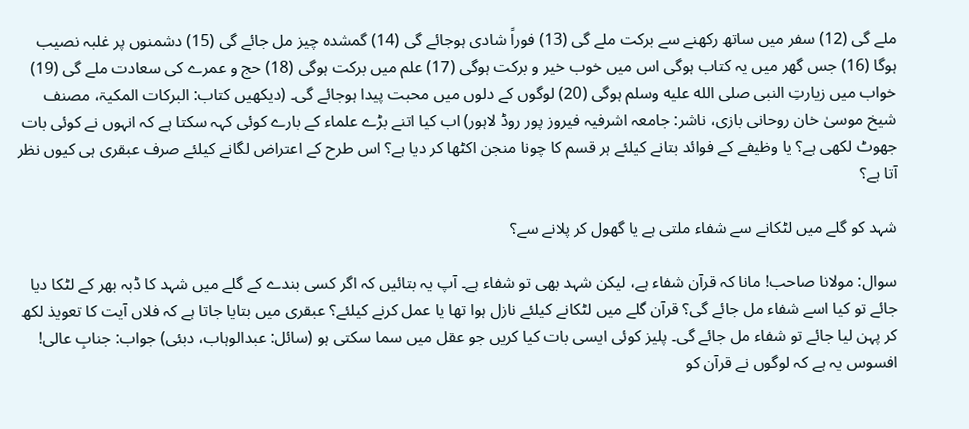ملے گی (12) سفر میں ساتھ رکھنے سے برکت ملے گی (13) فوراً شادی ہوجائے گی (14) گمشدہ چیز مل جائے گی (15) دشمنوں پر غلبہ نصیب ہوگا (16) جس گھر میں یہ کتاب ہوگی اس میں خوب خیر و برکت ہوگی (17) علم میں برکت ہوگی (18) حج و عمرے کی سعادت ملے گی (19) خواب میں زیارتِ النبی صلى الله عليه وسلم ہوگی (20) لوگوں کے دلوں میں محبت پیدا ہوجائے گی۔ (دیکھیں کتاب: البرکات المکیۃ، مصنف شیخ موسیٰ خان روحانی بازی، ناشر: جامعہ اشرفیہ فیروز پور روڈ لاہور) اب کیا اتنے بڑے علماء کے بارے کوئی کہہ سکتا ہے کہ انہوں نے کوئی بات جھوٹ لکھی ہے؟ یا وظیفے کے فوائد بتانے کیلئے ہر قسم کا چونا منجن اکٹھا کر دیا ہے؟ اس طرح کے اعتراض لگانے کیلئے صرف عبقری ہی کیوں نظر آتا ہے؟

شہد کو گلے میں لٹکانے سے شفاء ملتی ہے یا گھول کر پلانے سے؟

سوال: مولانا صاحب! مانا کہ قرآن شفاء ہے، لیکن شہد بھی تو شفاء ہے۔ آپ یہ بتائیں کہ اگر کسی بندے کے گلے میں شہد کا ڈبہ بھر کے لٹکا دیا جائے تو کیا اسے شفاء مل جائے گی؟ قرآن گلے میں لٹکانے کیلئے نازل ہوا تھا یا عمل کرنے کیلئے؟ عبقری میں بتایا جاتا ہے کہ فلاں آیت کا تعویذ لکھ کر پہن لیا جائے تو شفاء مل جائے گی۔ پلیز کوئی ایسی بات کیا کریں جو عقل میں سما سکتی ہو (سائل: عبدالوہاب، دبئی) جواب: جنابِ عالی! افسوس یہ ہے کہ لوگوں نے قرآن کو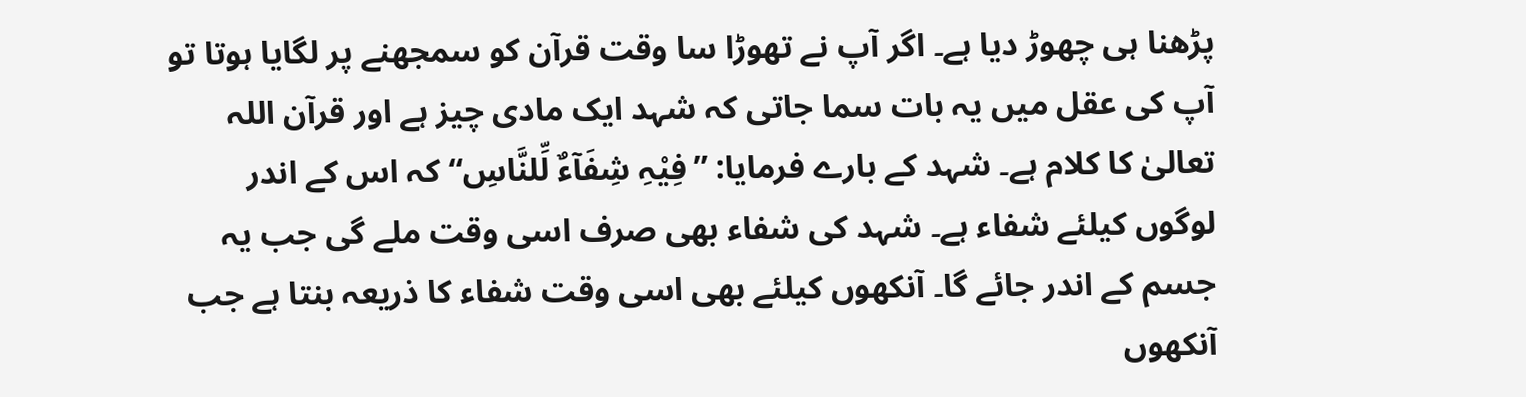پڑھنا ہی چھوڑ دیا ہے۔ اگر آپ نے تھوڑا سا وقت قرآن کو سمجھنے پر لگایا ہوتا تو آپ کی عقل میں یہ بات سما جاتی کہ شہد ایک مادی چیز ہے اور قرآن اللہ تعالیٰ کا کلام ہے۔ شہد کے بارے فرمایا: ”فِیْہِ شِفَآءٌ لِّلنَّاسِ“ کہ اس کے اندر لوگوں کیلئے شفاء ہے۔ شہد کی شفاء بھی صرف اسی وقت ملے گی جب یہ جسم کے اندر جائے گا۔ آنکھوں کیلئے بھی اسی وقت شفاء کا ذریعہ بنتا ہے جب آنکھوں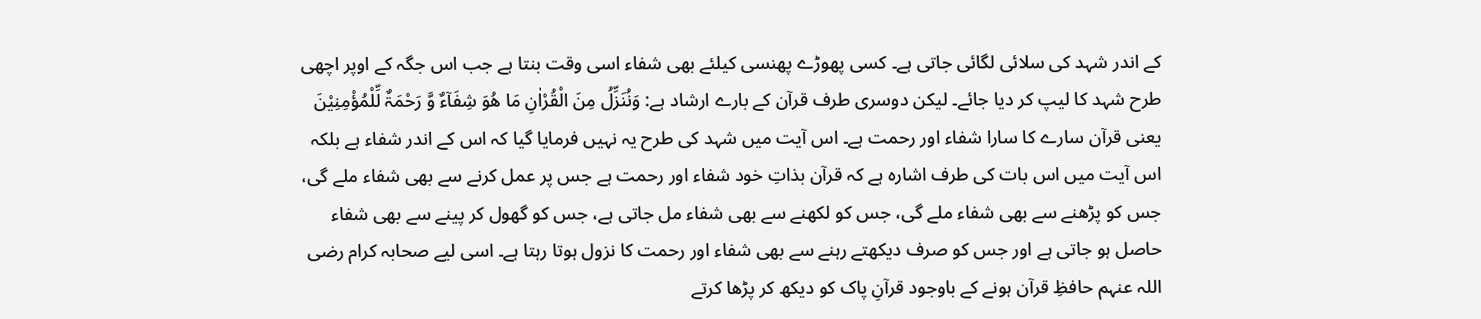کے اندر شہد کی سلائی لگائی جاتی ہے۔ کسی پھوڑے پھنسی کیلئے بھی شفاء اسی وقت بنتا ہے جب اس جگہ کے اوپر اچھی طرح شہد کا لیپ کر دیا جائے۔ لیکن دوسری طرف قرآن کے بارے ارشاد ہے: وَنُنَزِّلُ مِنَ الْقُرْاٰنِ مَا ھُوَ شِفَآءٌ وَّ رَحْمَۃٌ لِّلْمُؤْمِنِیْنَ یعنی قرآن سارے کا سارا شفاء اور رحمت ہے۔ اس آیت میں شہد کی طرح یہ نہیں فرمایا گیا کہ اس کے اندر شفاء ہے بلکہ اس آیت میں اس بات کی طرف اشارہ ہے کہ قرآن بذاتِ خود شفاء اور رحمت ہے جس پر عمل کرنے سے بھی شفاء ملے گی، جس کو پڑھنے سے بھی شفاء ملے گی، جس کو لکھنے سے بھی شفاء مل جاتی ہے، جس کو گھول کر پینے سے بھی شفاء حاصل ہو جاتی ہے اور جس کو صرف دیکھتے رہنے سے بھی شفاء اور رحمت کا نزول ہوتا رہتا ہے۔ اسی لیے صحابہ کرام رضی اللہ عنہم حافظِ قرآن ہونے کے باوجود قرآنِ پاک کو دیکھ کر پڑھا کرتے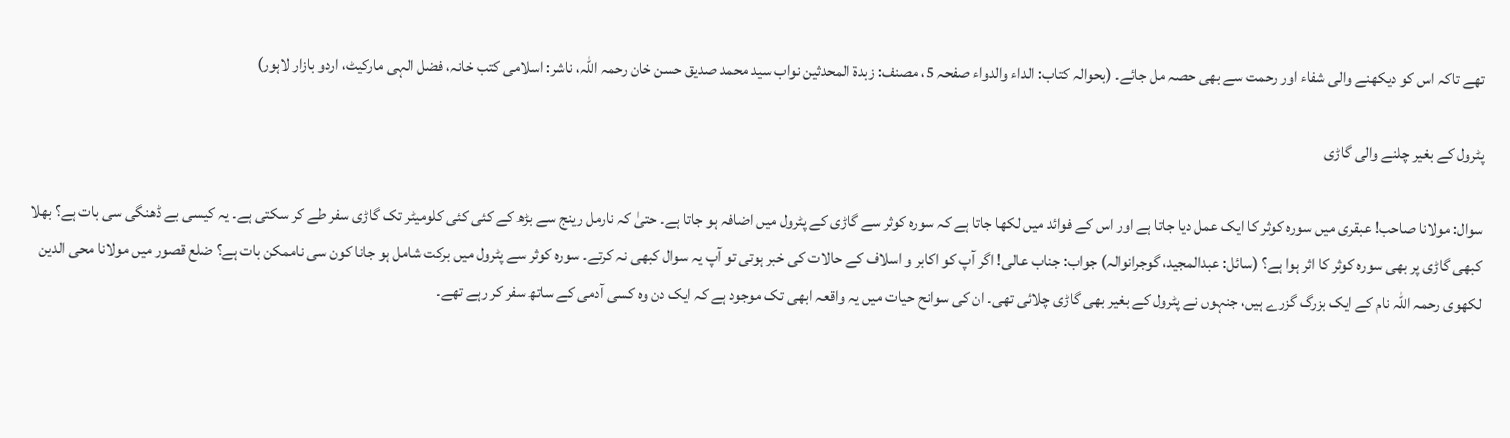تھے تاکہ اس کو دیکھنے والی شفاء اور رحمت سے بھی حصہ مل جائے۔ (بحوالہ کتاب: الداء والدواء صفحہ 5، مصنف: زبدۃ المحدثین نواب سید محمد صدیق حسن خان رحمہ اللہ، ناشر: اسلامی کتب خانہ، فضل الہی مارکیٹ، اردو بازار لاہور)

پٹرول کے بغیر چلنے والی گاڑی

سوال: مولانا صاحب! عبقری میں سورہ کوثر کا ایک عمل دیا جاتا ہے اور اس کے فوائد میں لکھا جاتا ہے کہ سورہ کوثر سے گاڑی کے پٹرول میں اضافہ ہو جاتا ہے۔ حتیٰ کہ نارمل رینج سے بڑھ کے کئی کئی کلومیٹر تک گاڑی سفر طے کر سکتی ہے۔ یہ کیسی بے ڈھنگی سی بات ہے؟ بھلا کبھی گاڑی پر بھی سورہ کوثر کا اثر ہوا ہے؟ (سائل: عبدالمجید، گوجرانوالہ) جواب: جناب عالی! اگر آپ کو اکابر و اسلاف کے حالات کی خبر ہوتی تو آپ یہ سوال کبھی نہ کرتے۔ سورہ کوثر سے پٹرول میں برکت شامل ہو جانا کون سی ناممکن بات ہے؟ ضلع قصور میں مولانا محی الدین لکھوی رحمہ اللہ نام کے ایک بزرگ گزرے ہیں، جنہوں نے پٹرول کے بغیر بھی گاڑی چلائی تھی۔ ان کی سوانح حیات میں یہ واقعہ ابھی تک موجود ہے کہ ایک دن وہ کسی آدمی کے ساتھ سفر کر رہے تھے۔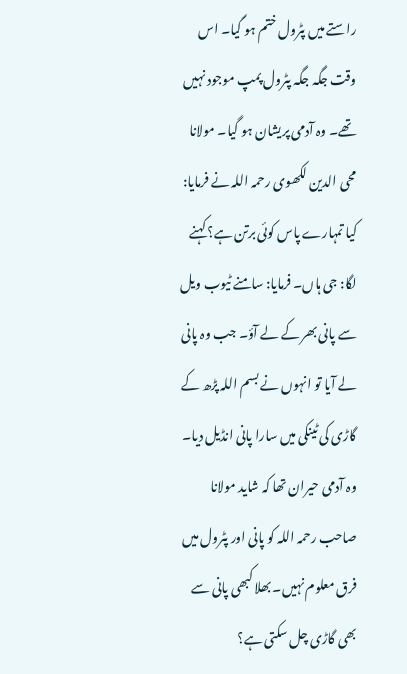راستے میں پٹرول ختم ہو گیا۔ اس وقت جگہ جگہ پٹرول پمپ موجود نہیں تھے۔ وہ آدمی پریشان ہو گیا۔ مولانا محی الدین لکھوی رحمہ اللہ نے فرمایا: کیا تمہارے پاس کوئی برتن ہے؟ کہنے لگا: جی ہاں۔ فرمایا: سامنے ٹیوب ویل سے پانی بھر کے لے آؤ۔ جب وہ پانی لے آیا تو انہوں نے بسم اللہ پڑھ کے گاڑی کی ٹینکی میں سارا پانی انڈیل دیا۔ وہ آدمی حیران تھا کہ شاید مولانا صاحب رحمہ اللہ کو پانی اور پٹرول میں فرق معلوم نہیں۔ بھلا کبھی پانی سے بھی گاڑی چل سکتی ہے؟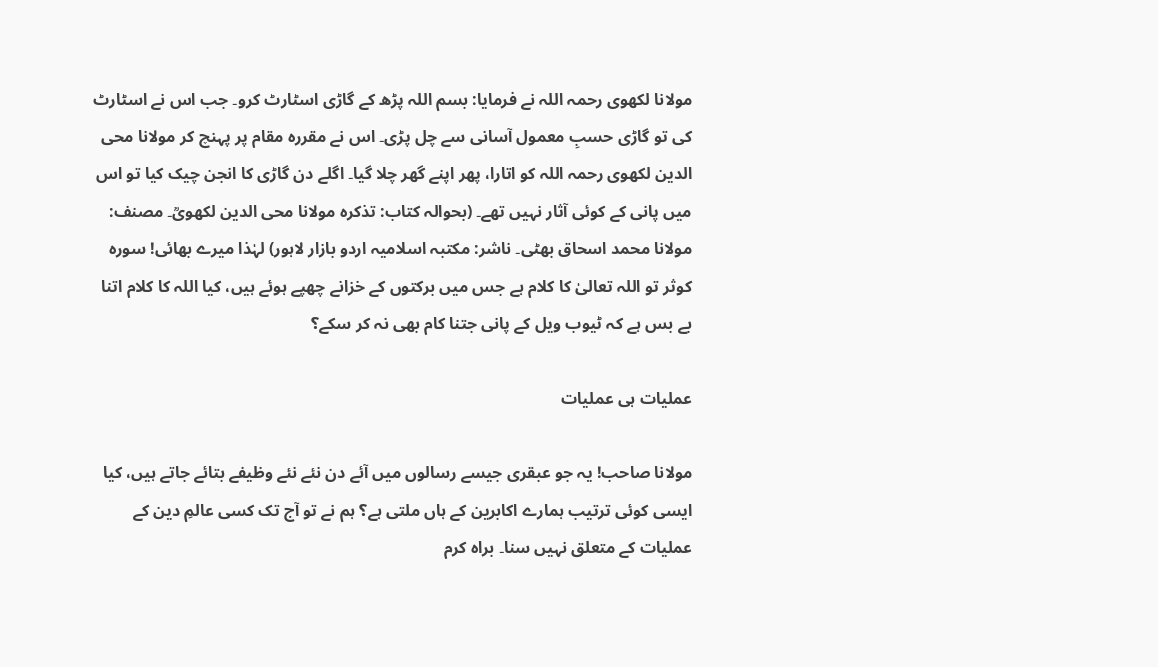مولانا لکھوی رحمہ اللہ نے فرمایا: بسم اللہ پڑھ کے گاڑی اسٹارٹ کرو۔ جب اس نے اسٹارٹ کی تو گاڑی حسبِ معمول آسانی سے چل پڑی۔ اس نے مقررہ مقام پر پہنچ کر مولانا محی الدین لکھوی رحمہ اللہ کو اتارا، پھر اپنے گھر چلا گیا۔ اگلے دن گاڑی کا انجن چیک کیا تو اس میں پانی کے کوئی آثار نہیں تھے۔ (بحوالہ کتاب: تذکرہ مولانا محی الدین لکھویؒ۔ مصنف: مولانا محمد اسحاق بھٹی۔ ناشر: مکتبہ اسلامیہ اردو بازار لاہور) لہٰذا میرے بھائی! سورہ کوثر تو اللہ تعالیٰ کا کلام ہے جس میں برکتوں کے خزانے چھپے ہوئے ہیں، کیا اللہ کا کلام اتنا بے بس ہے کہ ٹیوب ویل کے پانی جتنا کام بھی نہ کر سکے؟

عملیات ہی عملیات

مولانا صاحب! یہ جو عبقری جیسے رسالوں میں آئے دن نئے نئے وظیفے بتائے جاتے ہیں، کیا ایسی کوئی ترتیب ہمارے اکابرین کے ہاں ملتی ہے؟ ہم نے تو آج تک کسی عالمِ دین کے عملیات کے متعلق نہیں سنا۔ براہ کرم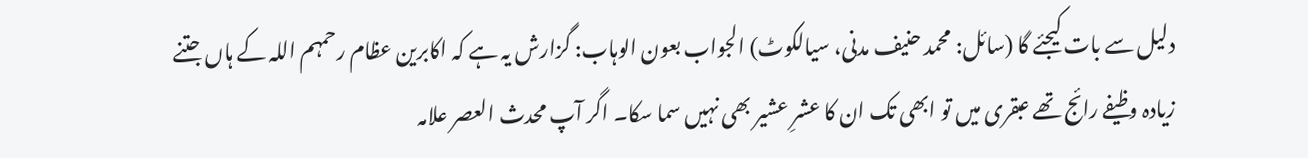دلیل سے بات کیجئے گا (سائل: محمد حنیف مدنی، سیالکوٹ) الجواب بعون الوہاب: گزارش یہ ہے کہ اکابرین عظام رحمہم اللہ کے ہاں جتنے زیادہ وظیفے رائج تھے عبقری میں تو ابھی تک ان کا عشرِ عشیر بھی نہیں سما سکا۔ اگر آپ محدث العصر علامہ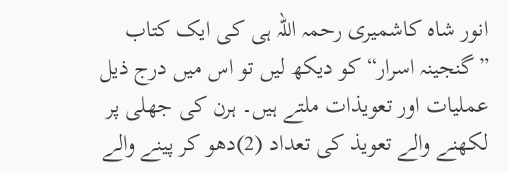انور شاہ کاشمیری رحمہ اللہ ہی کی ایک کتاب ”گنجینہ اسرار“ کو دیکھ لیں تو اس میں درج ذیل عملیات اور تعویذات ملتے ہیں۔ ہرن کی جھلی پر لکھنے والے تعویذ کی تعداد (2)دھو کر پینے والے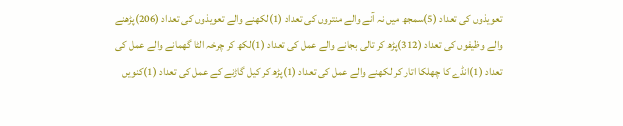تعویذوں کی تعداد (5)سمجھ میں نہ آنے والے منتروں کی تعداد (1)لکھنے والے تعویذوں کی تعداد (206)پڑھنے والے وظیفوں کی تعداد (312)پڑھ کر تالی بجانے والے عمل کی تعداد (1)لکھ کر چرخہ الٹا گھمانے والے عمل کی تعداد (1)انڈے کا چھلکا اتار کر لکھنے والے عمل کی تعداد (1)پڑھ کر کیل گاڑنے کے عمل کی تعداد (1)کنویں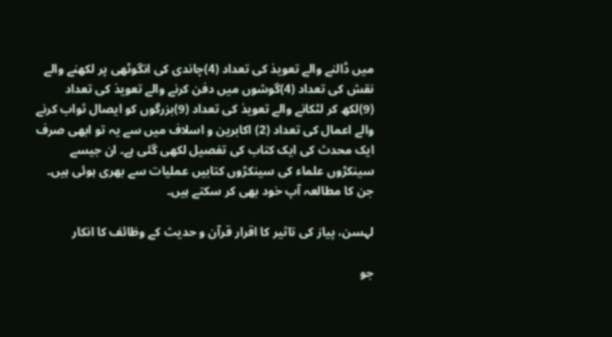میں ڈالنے والے تعویذ کی تعداد (4)چاندی کی انگوٹھی پر لکھنے والے نقش کی تعداد (4)گوشوں میں دفن کرنے والے تعویذ کی تعداد (9)لکھ کر لٹکانے والے تعویذ کی تعداد (9)بزرگوں کو ایصال ثواب کرنے والے اعمال کی تعداد (2) اکابرین و اسلاف میں سے یہ تو ابھی صرف ایک محدث کی ایک کتاب کی تفصیل لکھی گئی ہے۔ ان جیسے سینکڑوں علماء کی سینکڑوں کتابیں عملیات سے بھری ہوئی ہیں۔ جن کا مطالعہ آپ خود بھی کر سکتے ہیں۔

لہسن، پیاز کی تاثیر کا اقرار قرآن و حدیث کے وظائف کا انکار

جو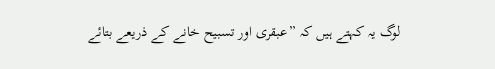لوگ یہ کہتے ہیں کہ ”عبقری اور تسبیح خانے کے ذریعے بتائے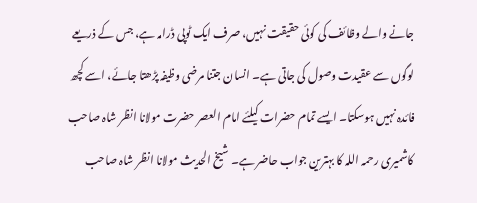جانے والے وظائف کی کوئی حقیقت نہیں، صرف ایک ٹوپی ڈرامہ ہے، جس کے ذریعے لوگوں سے عقیدت وصول کی جاتی ہے۔ انسان جتنا مرضی وظیفہ پڑھتا جائے، اسے کچھ فائدہ نہیں ہوسکتا۔ ایسے تمام حضرات کیلئے امام العصر حضرت مولانا انظر شاہ صاحب کاشمیری رحمہ اللہ کا بہترین جواب حاضر ہے۔ شیخ الحدیث مولانا انظر شاہ صاحب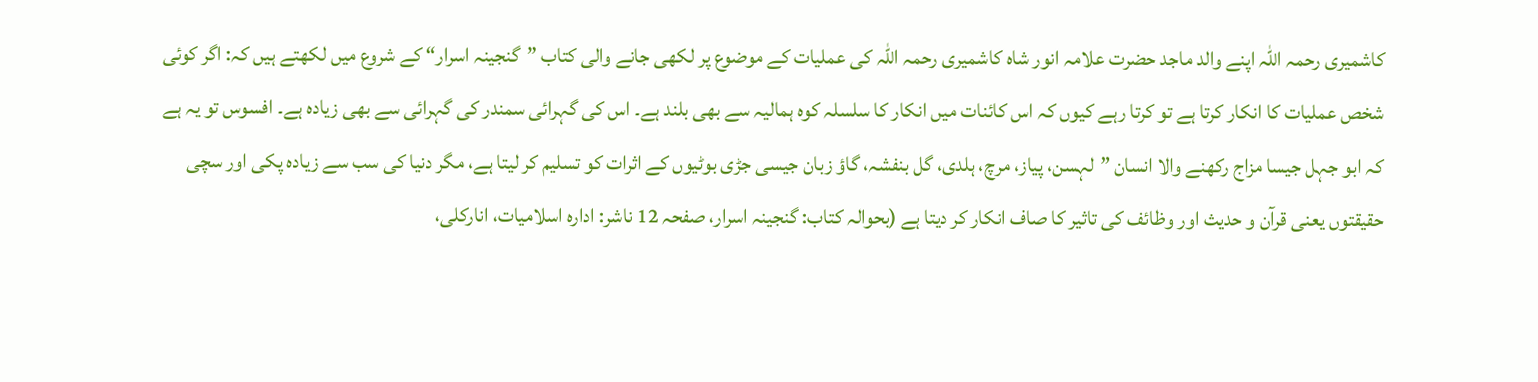کاشمیری رحمہ اللہ اپنے والد ماجد حضرت علامہ انور شاہ کاشمیری رحمہ اللہ کی عملیات کے موضوع پر لکھی جانے والی کتاب ”گنجینہ اسرار“ کے شروع میں لکھتے ہیں کہ: اگر کوئی شخص عملیات کا انکار کرتا ہے تو کرتا رہے کیوں کہ اس کائنات میں انکار کا سلسلہ کوہ ہمالیہ سے بھی بلند ہے۔ اس کی گہرائی سمندر کی گہرائی سے بھی زیادہ ہے۔ افسوس تو یہ ہے کہ ابو جہل جیسا مزاج رکھنے والا انسان ”لہسن، پیاز، مرچ، ہلدی، گل بنفشہ، گاؤ زبان جیسی جڑی بوٹیوں کے اثرات کو تسلیم کر لیتا ہے، مگر دنیا کی سب سے زیادہ پکی اور سچی حقیقتوں یعنی قرآن و حدیث اور وظائف کی تاثیر کا صاف انکار کر دیتا ہے (بحوالہ کتاب: گنجینہ اسرار، صفحہ 12 ناشر: ادارہ اسلامیات، انارکلی،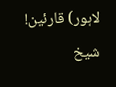لاہور) قارئین! شیخ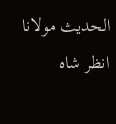الحدیث مولانا انظر شاہ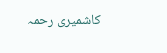کاشمیری رحمہ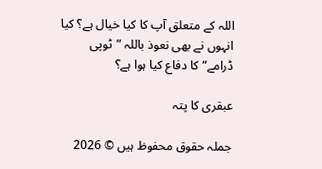اللہ کے متعلق آپ کا کیا خیال ہے؟ کیا انہوں نے بھی نعوذ باللہ ”ٹوپی ڈرامے“ کا دفاع کیا ہوا ہے؟

عبقری کا پتہ

جملہ حقوق محفوظ ہیں © 2026